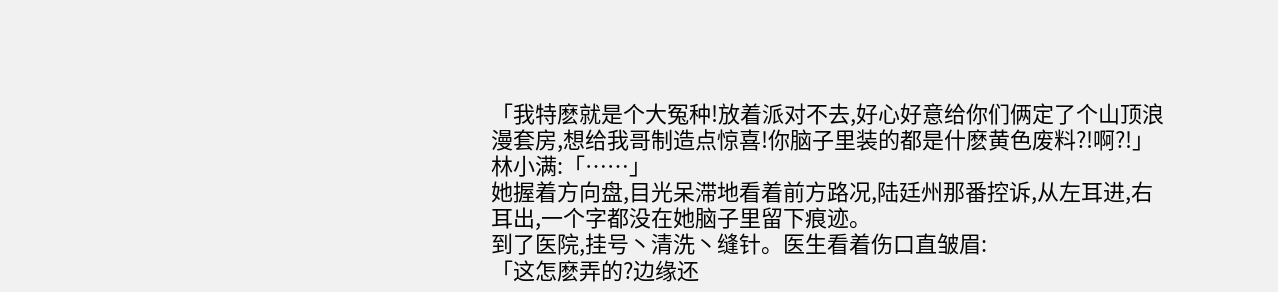「我特麽就是个大冤种!放着派对不去,好心好意给你们俩定了个山顶浪漫套房,想给我哥制造点惊喜!你脑子里装的都是什麽黄色废料?!啊?!」
林小满:「……」
她握着方向盘,目光呆滞地看着前方路况,陆廷州那番控诉,从左耳进,右耳出,一个字都没在她脑子里留下痕迹。
到了医院,挂号丶清洗丶缝针。医生看着伤口直皱眉:
「这怎麽弄的?边缘还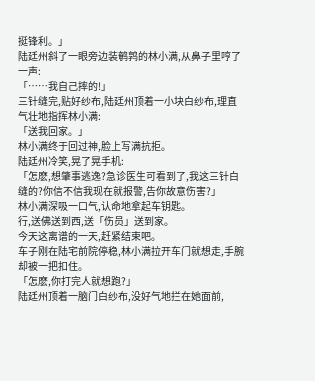挺锋利。」
陆廷州斜了一眼旁边装鹌鹑的林小满,从鼻子里哼了一声:
「……我自己摔的!」
三针缝完,贴好纱布,陆廷州顶着一小块白纱布,理直气壮地指挥林小满:
「送我回家。」
林小满终于回过神,脸上写满抗拒。
陆廷州冷笑,晃了晃手机:
「怎麽,想肇事逃逸?急诊医生可看到了,我这三针白缝的?你信不信我现在就报警,告你故意伤害?」
林小满深吸一口气,认命地拿起车钥匙。
行,送佛送到西,送「伤员」送到家。
今天这离谱的一天,赶紧结束吧。
车子刚在陆宅前院停稳,林小满拉开车门就想走,手腕却被一把扣住。
「怎麽,你打完人就想跑?」
陆廷州顶着一脑门白纱布,没好气地拦在她面前,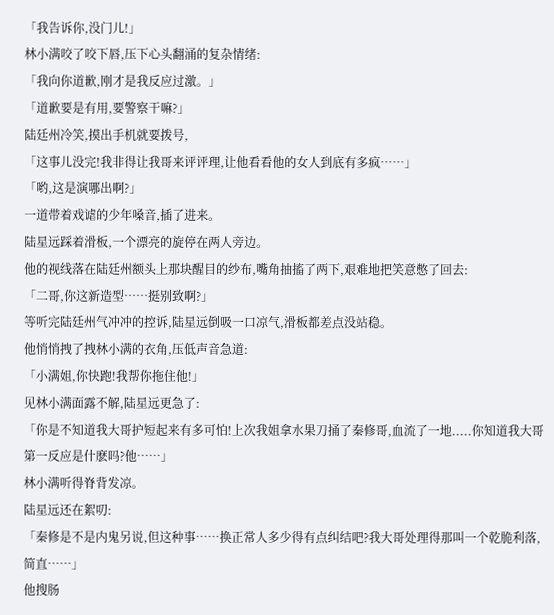「我告诉你,没门儿!」
林小满咬了咬下唇,压下心头翻涌的复杂情绪:
「我向你道歉,刚才是我反应过激。」
「道歉要是有用,要警察干嘛?」
陆廷州冷笑,摸出手机就要拨号,
「这事儿没完!我非得让我哥来评评理,让他看看他的女人到底有多疯……」
「哟,这是演哪出啊?」
一道带着戏谑的少年嗓音,插了进来。
陆星远踩着滑板,一个漂亮的旋停在两人旁边。
他的视线落在陆廷州额头上那块醒目的纱布,嘴角抽搐了两下,艰难地把笑意憋了回去:
「二哥,你这新造型……挺别致啊?」
等听完陆廷州气冲冲的控诉,陆星远倒吸一口凉气,滑板都差点没站稳。
他悄悄拽了拽林小满的衣角,压低声音急道:
「小满姐,你快跑!我帮你拖住他!」
见林小满面露不解,陆星远更急了:
「你是不知道我大哥护短起来有多可怕!上次我姐拿水果刀捅了秦修哥,血流了一地.....你知道我大哥第一反应是什麽吗?他……」
林小满听得脊背发凉。
陆星远还在絮叨:
「秦修是不是内鬼另说,但这种事……换正常人多少得有点纠结吧?我大哥处理得那叫一个乾脆利落,简直……」
他搜肠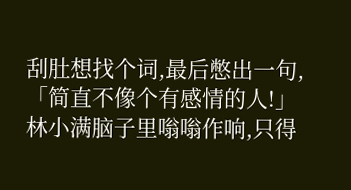刮肚想找个词,最后憋出一句,
「简直不像个有感情的人!」
林小满脑子里嗡嗡作响,只得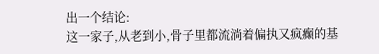出一个结论:
这一家子,从老到小,骨子里都流淌着偏执又疯癫的基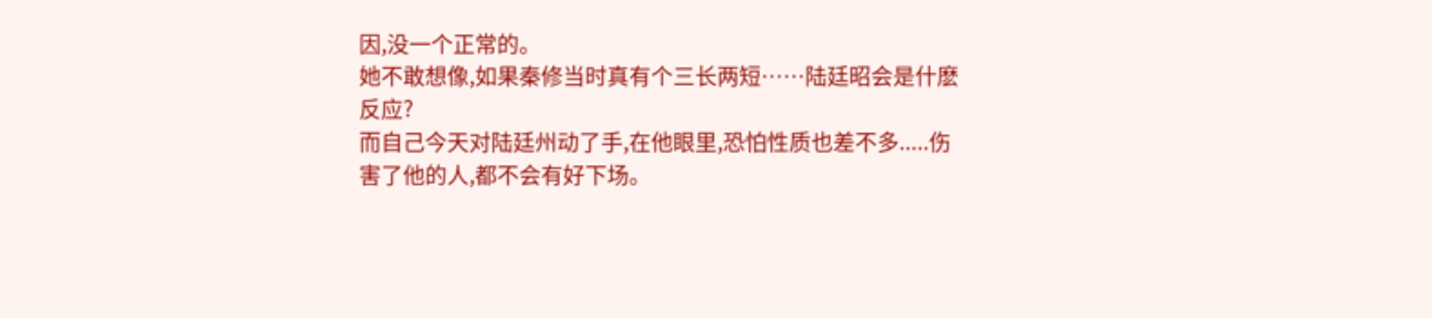因,没一个正常的。
她不敢想像,如果秦修当时真有个三长两短……陆廷昭会是什麽反应?
而自己今天对陆廷州动了手,在他眼里,恐怕性质也差不多.....伤害了他的人,都不会有好下场。